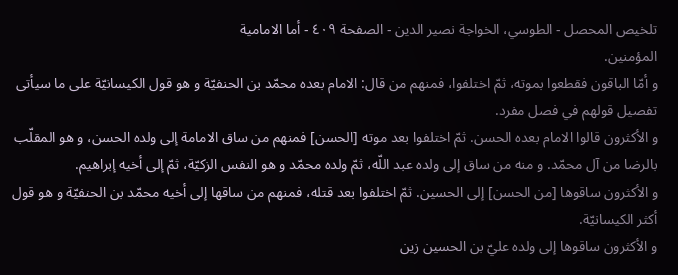تلخيص المحصل - الطوسي، الخواجة نصير الدين - الصفحة ٤٠٩ - أما الامامية
المؤمنين.
و أمّا الباقون فقطعوا بموته، ثمّ اختلفوا، فمنهم من قال: الامام بعده محمّد بن الحنفيّة و هو قول الكيسانيّة على ما سيأتى تفصيل قولهم في فصل مفرد.
و الأكثرون قالوا الامام بعده الحسن. ثمّ اختلفوا بعد موته [الحسن] فمنهم من ساق الامامة إلى ولده الحسن، و هو المقلّب بالرضا من آل محمّد. و منه من ساق إلى ولده عبد اللّه، ثمّ ولده محمّد و هو النفس الزكيّة، ثمّ إلى أخيه إبراهيم.
و الأكثرون ساقوها [من الحسن] إلى الحسين. ثمّ اختلفوا بعد قتله، فمنهم من ساقها إلى أخيه محمّد بن الحنفيّة و هو قول أكثر الكيسانيّة.
و الأكثرون ساقوها إلى ولده عليّ بن الحسين زين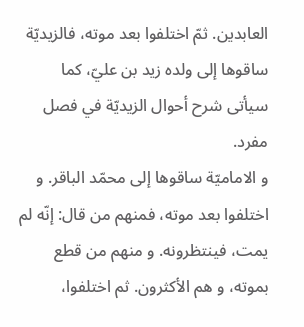العابدين. ثمّ اختلفوا بعد موته، فالزيديّة ساقوها إلى ولده زيد بن عليّ، كما سيأتى شرح أحوال الزيديّة في فصل مفرد.
و الاماميّة ساقوها إلى محمّد الباقر. و اختلفوا بعد موته، فمنهم من قال: إنّه لم يمت، فينتظرونه. و منهم من قطع بموته، و هم الأكثرون. ثم اختلفوا،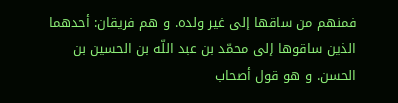فمنهم من ساقها إلى غير ولده. و هم فريقان: أحدهما الذين ساقوها إلى محمّد بن عبد اللّه بن الحسين بن الحسن. و هو قول أصحاب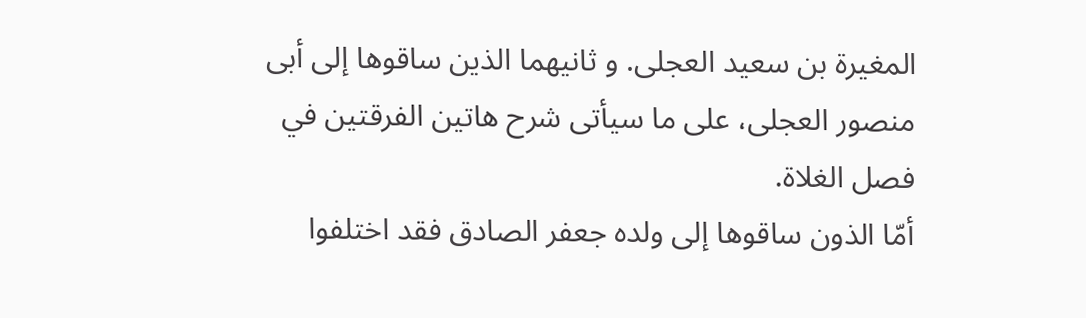المغيرة بن سعيد العجلى. و ثانيهما الذين ساقوها إلى أبى منصور العجلى، على ما سيأتى شرح هاتين الفرقتين في فصل الغلاة.
أمّا الذون ساقوها إلى ولده جعفر الصادق فقد اختلفوا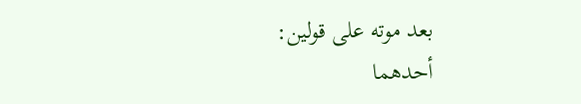بعد موته على قولين:
أحدهما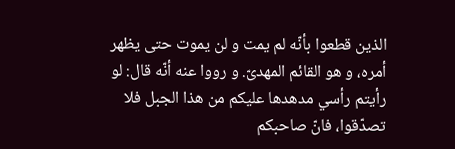الذين قطعوا بأنّه لم يمت و لن يموت حتى يظهر أمره، و هو القائم المهدىّ. و رووا عنه أنّه قال: لو رأيتم رأسي مدهدها عليكم من هذا الجبل فلا تصدّقوا، فانّ صاحبكم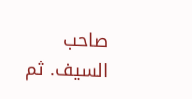صاحب السيف. ثم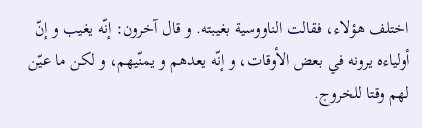اختلف هؤلاء، فقالت الناووسية بغيبته. و قال آخرون: إنّه يغيب و إنّ أولياءه يرونه في بعض الأوقات، و إنّه يعدهم و يمنّيهم، و لكن ما عيّن لهم وقتا للخروج.